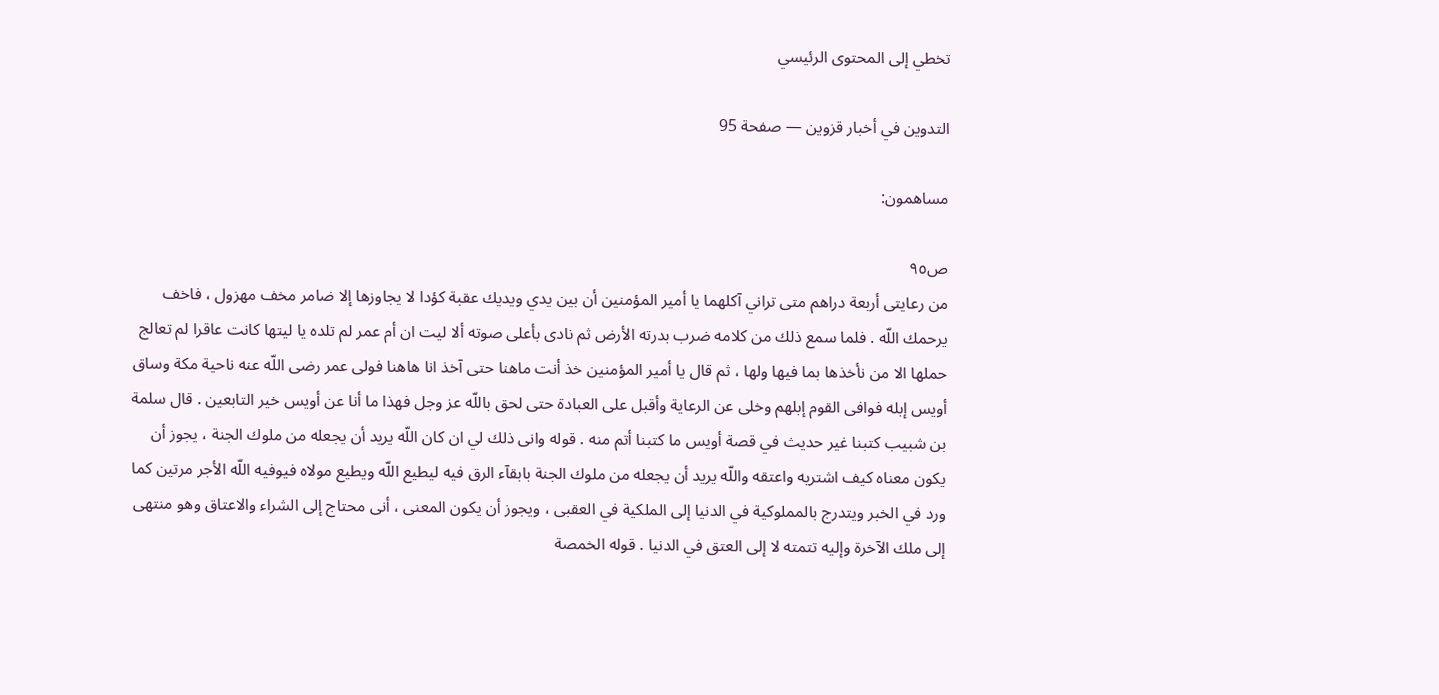تخطي إلى المحتوى الرئيسي

التدوين في أخبار قزوين — صفحة 95

مساهمون:

ص٩٥
من رعايتى أربعة دراهم متى تراني آكلهما يا أمير المؤمنين أن بين يدي ويديك عقبة كؤدا لا يجاوزها إلا ضامر مخف مهزول ، فاخف يرحمك اللّه . فلما سمع ذلك من كلامه ضرب بدرته الأرض ثم نادى بأعلى صوته ألا ليت ان أم عمر لم تلده يا ليتها كانت عاقرا لم تعالج حملها الا من نأخذها بما فيها ولها ، ثم قال يا أمير المؤمنين خذ أنت ماهنا حتى آخذ انا هاهنا فولى عمر رضى اللّه عنه ناحية مكة وساق أويس إبله فوافى القوم إبلهم وخلى عن الرعاية وأقبل على العبادة حتى لحق باللّه عز وجل فهذا ما أنا عن أويس خير التابعين . قال سلمة بن شبيب كتبنا غير حديث في قصة أويس ما كتبنا أتم منه . قوله وانى ذلك لي ان كان اللّه يريد أن يجعله من ملوك الجنة ، يجوز أن يكون معناه كيف اشتريه واعتقه واللّه يريد أن يجعله من ملوك الجنة بابقآء الرق فيه ليطيع اللّه ويطيع مولاه فيوفيه اللّه الأجر مرتين كما ورد في الخبر ويتدرج بالمملوكية في الدنيا إلى الملكية في العقبى ، ويجوز أن يكون المعنى ، أنى محتاج إلى الشراء والاعتاق وهو منتهى إلى ملك الآخرة وإليه تتمته لا إلى العتق في الدنيا . قوله الخمصة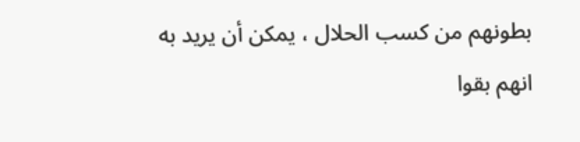بطونهم من كسب الحلال ، يمكن أن يريد به انهم بقوا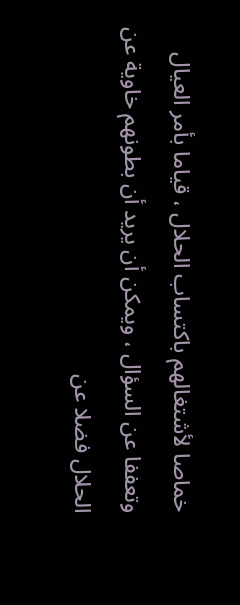خماصا لأشتغالهم باكتساب الحلال ، قياما بأمر العيال وتعففا عن السؤال ، ويمكن أن يريد أن بطونهم خاوية عن الحلال فضلا عن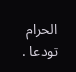الحرام تودعا .